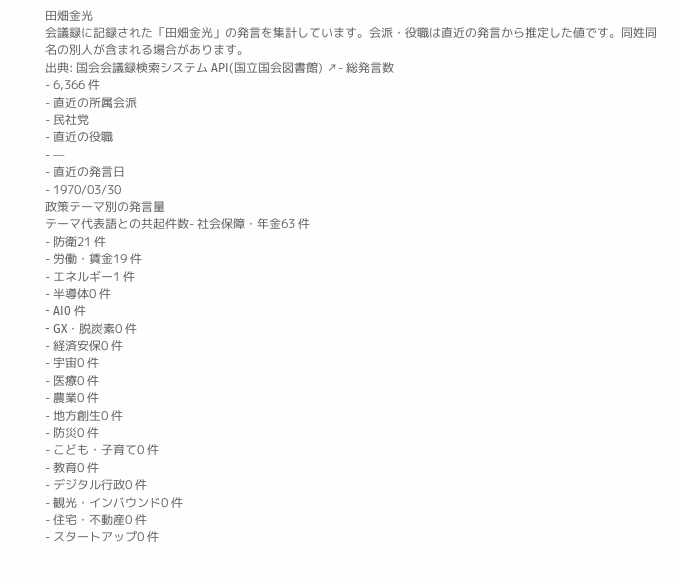田畑金光
会議録に記録された「田畑金光」の発言を集計しています。会派・役職は直近の発言から推定した値です。同姓同名の別人が含まれる場合があります。
出典: 国会会議録検索システム API(国立国会図書館) ↗- 総発言数
- 6,366 件
- 直近の所属会派
- 民社党
- 直近の役職
- —
- 直近の発言日
- 1970/03/30
政策テーマ別の発言量
テーマ代表語との共起件数- 社会保障・年金63 件
- 防衛21 件
- 労働・賃金19 件
- エネルギー1 件
- 半導体0 件
- AI0 件
- GX・脱炭素0 件
- 経済安保0 件
- 宇宙0 件
- 医療0 件
- 農業0 件
- 地方創生0 件
- 防災0 件
- こども・子育て0 件
- 教育0 件
- デジタル行政0 件
- 観光・インバウンド0 件
- 住宅・不動産0 件
- スタートアップ0 件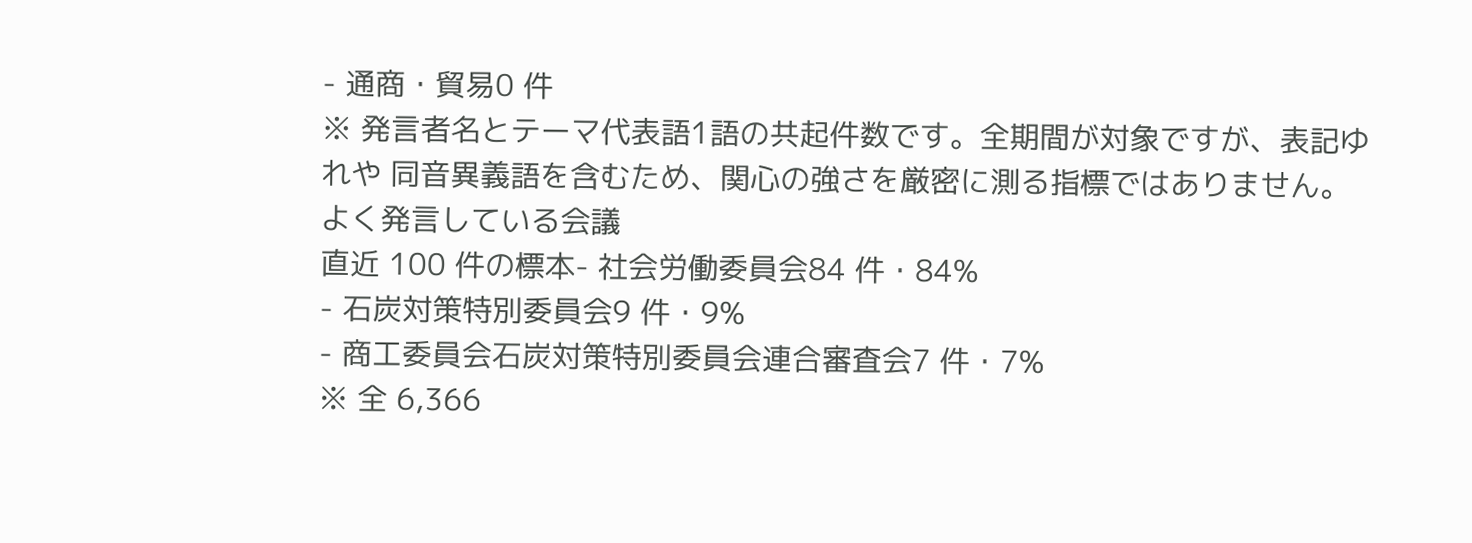- 通商・貿易0 件
※ 発言者名とテーマ代表語1語の共起件数です。全期間が対象ですが、表記ゆれや 同音異義語を含むため、関心の強さを厳密に測る指標ではありません。
よく発言している会議
直近 100 件の標本- 社会労働委員会84 件・84%
- 石炭対策特別委員会9 件・9%
- 商工委員会石炭対策特別委員会連合審査会7 件・7%
※ 全 6,366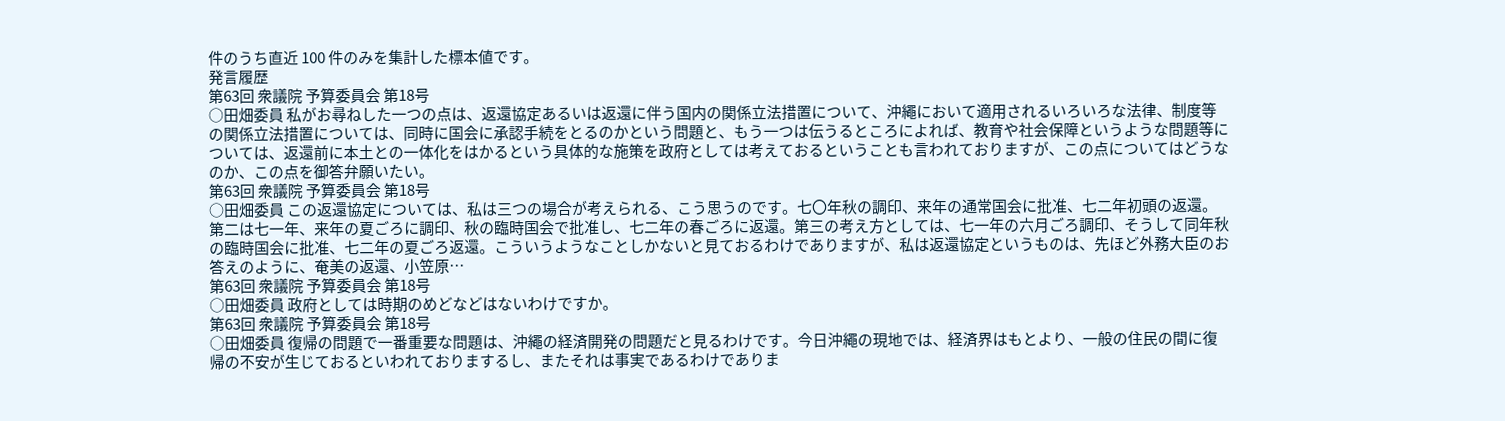件のうち直近 100 件のみを集計した標本値です。
発言履歴
第63回 衆議院 予算委員会 第18号
○田畑委員 私がお尋ねした一つの点は、返還協定あるいは返還に伴う国内の関係立法措置について、沖繩において適用されるいろいろな法律、制度等の関係立法措置については、同時に国会に承認手続をとるのかという問題と、もう一つは伝うるところによれば、教育や社会保障というような問題等については、返還前に本土との一体化をはかるという具体的な施策を政府としては考えておるということも言われておりますが、この点についてはどうなのか、この点を御答弁願いたい。
第63回 衆議院 予算委員会 第18号
○田畑委員 この返還協定については、私は三つの場合が考えられる、こう思うのです。七〇年秋の調印、来年の通常国会に批准、七二年初頭の返還。第二は七一年、来年の夏ごろに調印、秋の臨時国会で批准し、七二年の春ごろに返還。第三の考え方としては、七一年の六月ごろ調印、そうして同年秋の臨時国会に批准、七二年の夏ごろ返還。こういうようなことしかないと見ておるわけでありますが、私は返還協定というものは、先ほど外務大臣のお答えのように、奄美の返還、小笠原…
第63回 衆議院 予算委員会 第18号
○田畑委員 政府としては時期のめどなどはないわけですか。
第63回 衆議院 予算委員会 第18号
○田畑委員 復帰の問題で一番重要な問題は、沖繩の経済開発の問題だと見るわけです。今日沖繩の現地では、経済界はもとより、一般の住民の間に復帰の不安が生じておるといわれておりまするし、またそれは事実であるわけでありま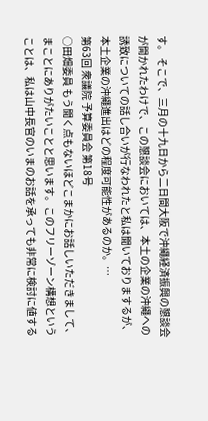す。 そこで、三月の十九日から二日間大阪で沖繩経済振興の懇談会が開かれたわけで、この懇談会においては、本土の企業の沖繩への誘致についての話し合いが行なわれたと私は聞いておりまするが、本土企業の沖繩進出はどの程度可能性があるのか。…
第63回 衆議院 予算委員会 第18号
○田畑委員 もう聞く点もないほどこまかにお話しいただきまして、まことにありがたいことと思います。このフリーゾーン構想ということは、私は山中長官のいまのお話を承っても非常に検討に値する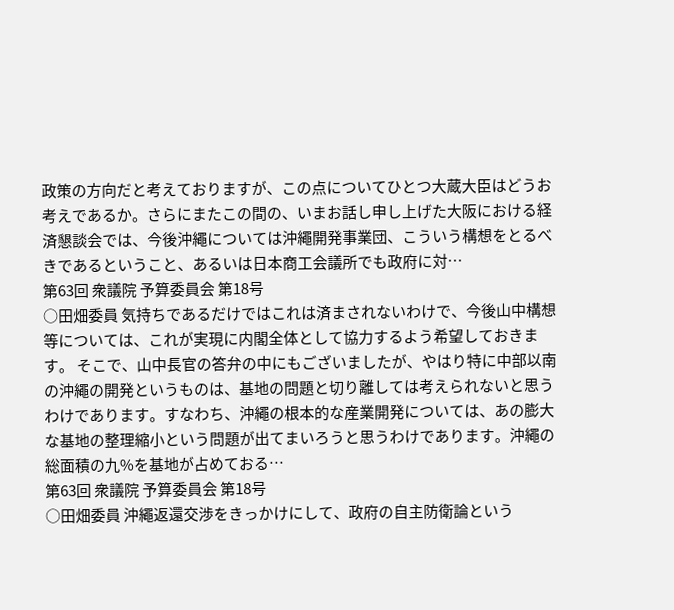政策の方向だと考えておりますが、この点についてひとつ大蔵大臣はどうお考えであるか。さらにまたこの間の、いまお話し申し上げた大阪における経済懇談会では、今後沖繩については沖繩開発事業団、こういう構想をとるべきであるということ、あるいは日本商工会議所でも政府に対…
第63回 衆議院 予算委員会 第18号
○田畑委員 気持ちであるだけではこれは済まされないわけで、今後山中構想等については、これが実現に内閣全体として協力するよう希望しておきます。 そこで、山中長官の答弁の中にもございましたが、やはり特に中部以南の沖繩の開発というものは、基地の問題と切り離しては考えられないと思うわけであります。すなわち、沖繩の根本的な産業開発については、あの膨大な基地の整理縮小という問題が出てまいろうと思うわけであります。沖繩の総面積の九%を基地が占めておる…
第63回 衆議院 予算委員会 第18号
○田畑委員 沖繩返還交渉をきっかけにして、政府の自主防衛論という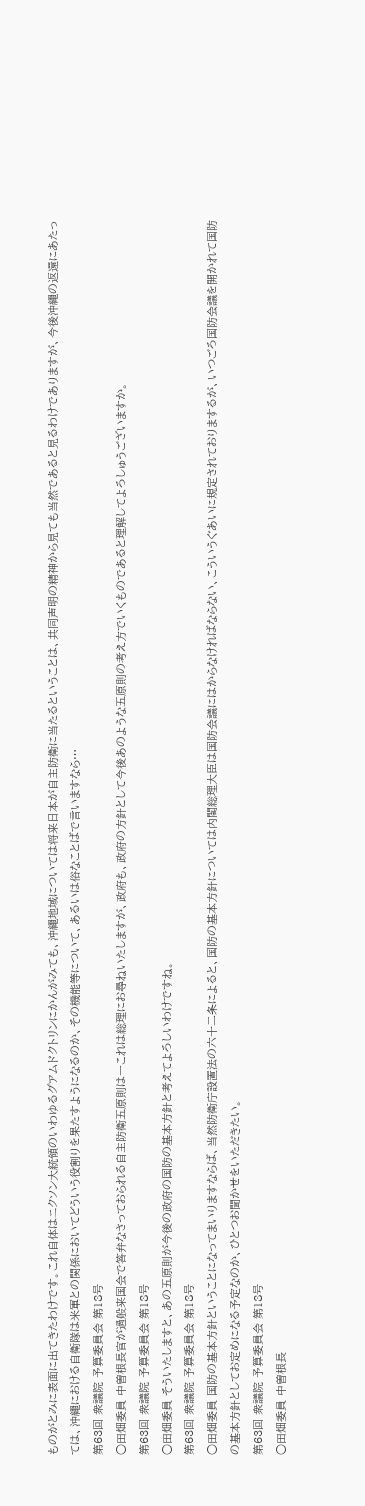ものがとみに表面に出てきたわけです。これ自体はニクソン大統領のいわゆるグアムドクトリンにかんがみても、沖繩地域については将来日本が自主防衛に当たるということは、共同声明の精神から見ても当然であると見るわけでありますが、今後沖繩の返還にあたっては、沖繩における自衛隊は米軍との関係においてどういう役割りを果たすようになるのか、その機能等について、あるいは俗なことばで言いますなら…
第63回 衆議院 予算委員会 第18号
○田畑委員 中曽根長官が過般来国会で答弁なさっておられる自主防衛五原則は一これは総理にお尋ねいたしますが、政府も、政府の方針として今後あのような五原則の考え方でいくものであると理解してよろしゅうございますか。
第63回 衆議院 予算委員会 第18号
○田畑委員 そういたしますと、あの五原則が今後の政府の国防の基本方針と考えてよろしいわけですね。
第63回 衆議院 予算委員会 第18号
○田畑委員 国防の基本方針ということになってまいりますならば、当然防衛庁設置法の六十二条によると、国防の基本方針については内閣総理大臣は国防会議にはからなければならない、こういうぐあいに規定されておりまするが、いつごろ国防会議を開かれて国防の基本方針としてお定めになる予定なのか、ひとつお聞かせをいただきたい。
第63回 衆議院 予算委員会 第18号
○田畑委員 中曽根長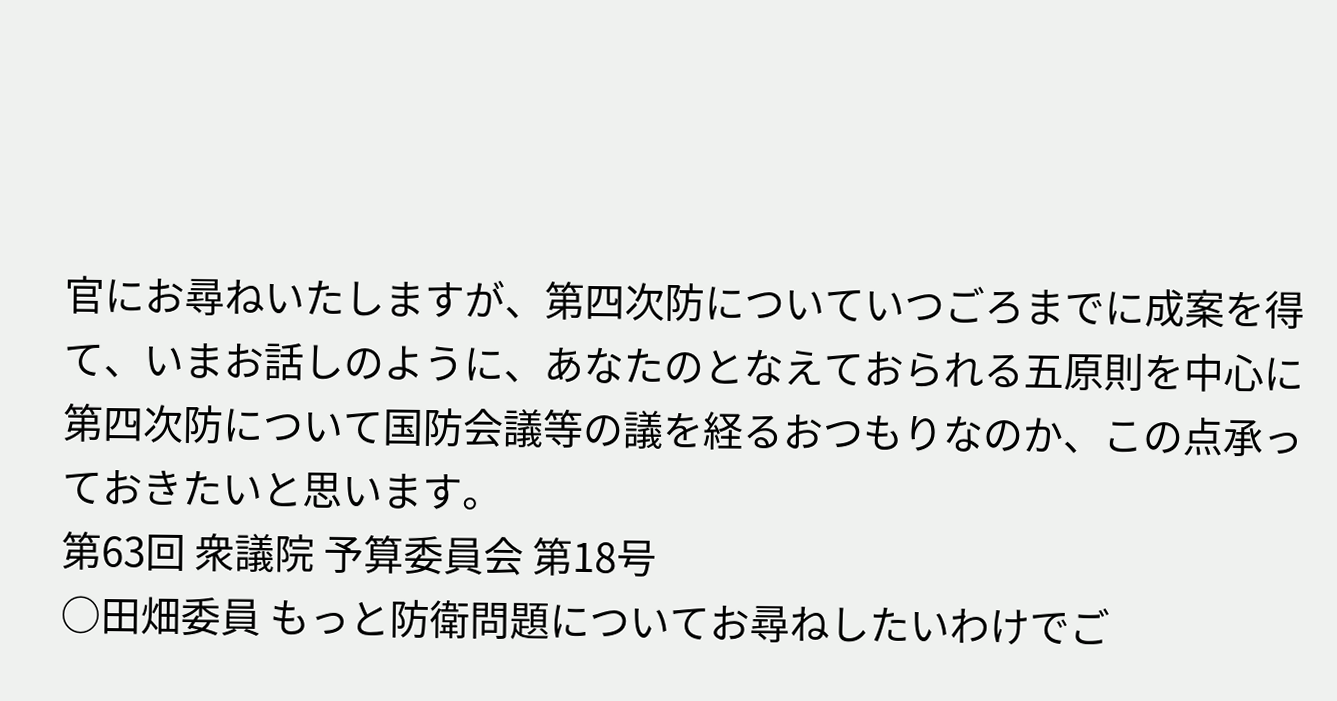官にお尋ねいたしますが、第四次防についていつごろまでに成案を得て、いまお話しのように、あなたのとなえておられる五原則を中心に第四次防について国防会議等の議を経るおつもりなのか、この点承っておきたいと思います。
第63回 衆議院 予算委員会 第18号
○田畑委員 もっと防衛問題についてお尋ねしたいわけでご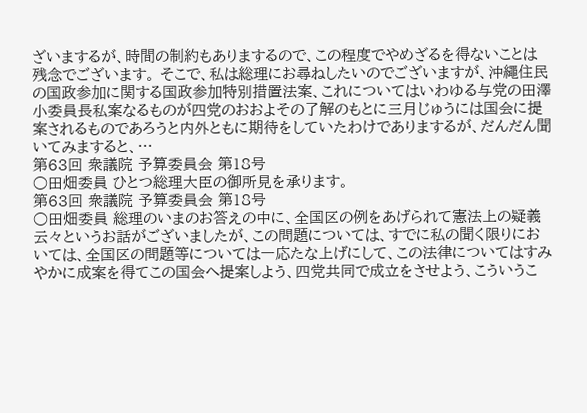ざいまするが、時間の制約もありまするので、この程度でやめざるを得ないことは残念でございます。 そこで、私は総理にお尋ねしたいのでございますが、沖繩住民の国政参加に関する国政参加特別措置法案、これについてはいわゆる与党の田澤小委員長私案なるものが四党のおおよその了解のもとに三月じゅうには国会に提案されるものであろうと内外ともに期待をしていたわけでありまするが、だんだん聞いてみますると、…
第63回 衆議院 予算委員会 第18号
○田畑委員 ひとつ総理大臣の御所見を承ります。
第63回 衆議院 予算委員会 第18号
○田畑委員 総理のいまのお答えの中に、全国区の例をあげられて憲法上の疑義云々というお話がございましたが、この問題については、すでに私の聞く限りにおいては、全国区の問題等については一応たな上げにして、この法律についてはすみやかに成案を得てこの国会へ提案しよう、四党共同で成立をさせよう、こういうこ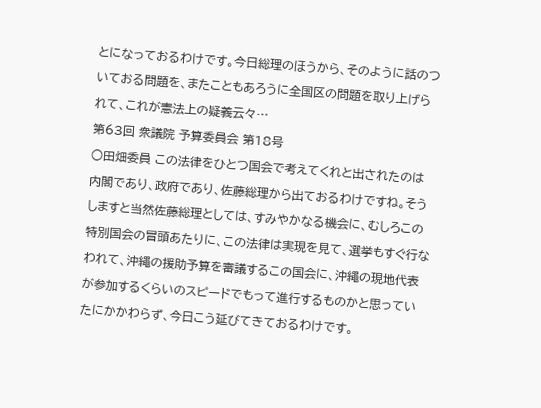とになっておるわけです。今日総理のほうから、そのように話のついておる問題を、またこともあろうに全国区の問題を取り上げられて、これが憲法上の疑義云々…
第63回 衆議院 予算委員会 第18号
○田畑委員 この法律をひとつ国会で考えてくれと出されたのは内閣であり、政府であり、佐藤総理から出ておるわけですね。そうしますと当然佐藤総理としては、すみやかなる機会に、むしろこの特別国会の冒頭あたりに、この法律は実現を見て、選挙もすぐ行なわれて、沖繩の援助予算を審議するこの国会に、沖繩の現地代表が参加するくらいのスピードでもって進行するものかと思っていたにかかわらず、今日こう延びてきておるわけです。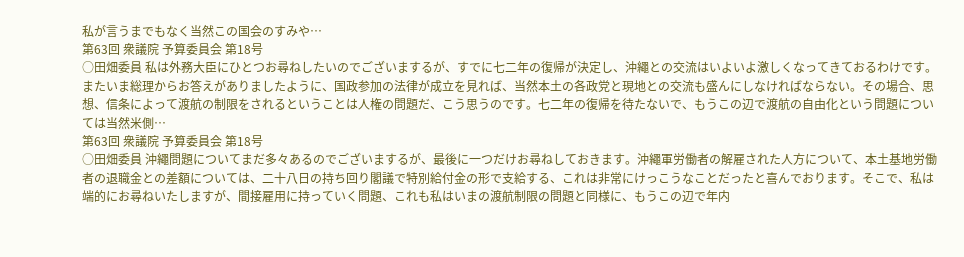私が言うまでもなく当然この国会のすみや…
第63回 衆議院 予算委員会 第18号
○田畑委員 私は外務大臣にひとつお尋ねしたいのでございまするが、すでに七二年の復帰が決定し、沖繩との交流はいよいよ激しくなってきておるわけです。またいま総理からお答えがありましたように、国政参加の法律が成立を見れば、当然本土の各政党と現地との交流も盛んにしなければならない。その場合、思想、信条によって渡航の制限をされるということは人権の問題だ、こう思うのです。七二年の復帰を待たないで、もうこの辺で渡航の自由化という問題については当然米側…
第63回 衆議院 予算委員会 第18号
○田畑委員 沖繩問題についてまだ多々あるのでございまするが、最後に一つだけお尋ねしておきます。沖繩軍労働者の解雇された人方について、本土基地労働者の退職金との差額については、二十八日の持ち回り閣議で特別給付金の形で支給する、これは非常にけっこうなことだったと喜んでおります。そこで、私は端的にお尋ねいたしますが、間接雇用に持っていく問題、これも私はいまの渡航制限の問題と同様に、もうこの辺で年内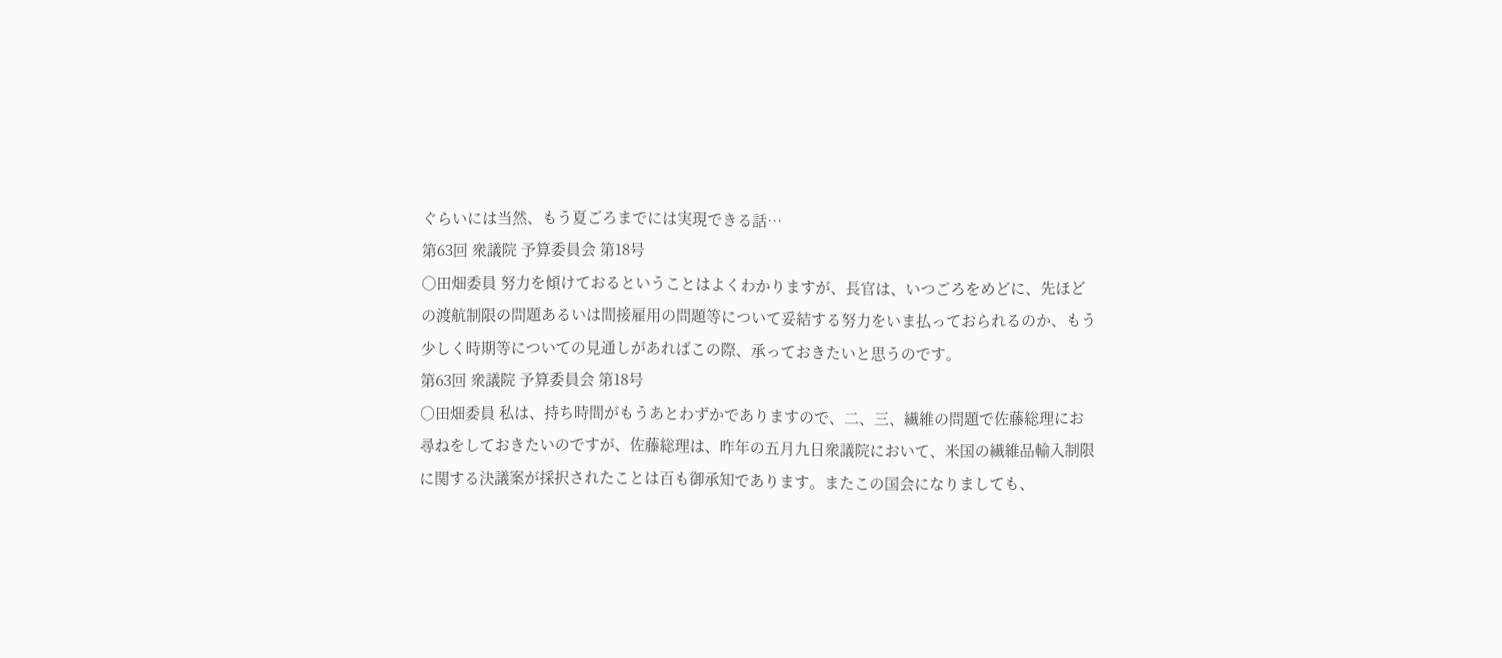ぐらいには当然、もう夏ごろまでには実現できる話…
第63回 衆議院 予算委員会 第18号
○田畑委員 努力を傾けておるということはよくわかりますが、長官は、いつごろをめどに、先ほどの渡航制限の問題あるいは間接雇用の問題等について妥結する努力をいま払っておられるのか、もう少しく時期等についての見通しがあればこの際、承っておきたいと思うのです。
第63回 衆議院 予算委員会 第18号
○田畑委員 私は、持ち時間がもうあとわずかでありますので、二、三、繊維の問題で佐藤総理にお尋ねをしておきたいのですが、佐藤総理は、昨年の五月九日衆議院において、米国の繊維品輸入制限に関する決議案が採択されたことは百も御承知であります。またこの国会になりましても、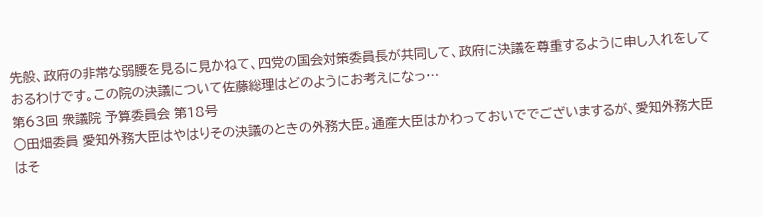先般、政府の非常な弱腰を見るに見かねて、四党の国会対策委員長が共同して、政府に決議を尊重するように申し入れをしておるわけです。この院の決議について佐藤総理はどのようにお考えになっ…
第63回 衆議院 予算委員会 第18号
○田畑委員 愛知外務大臣はやはりその決議のときの外務大臣。通産大臣はかわっておいででございまするが、愛知外務大臣はそ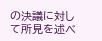の決議に対して所見を述べ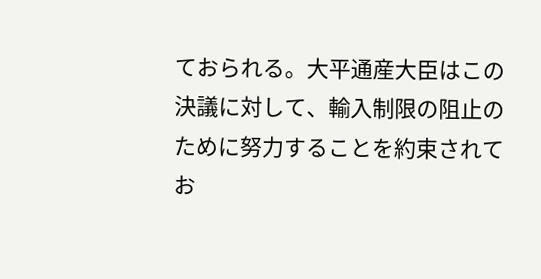ておられる。大平通産大臣はこの決議に対して、輸入制限の阻止のために努力することを約束されてお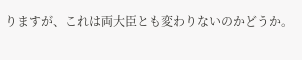りますが、これは両大臣とも変わりないのかどうか。